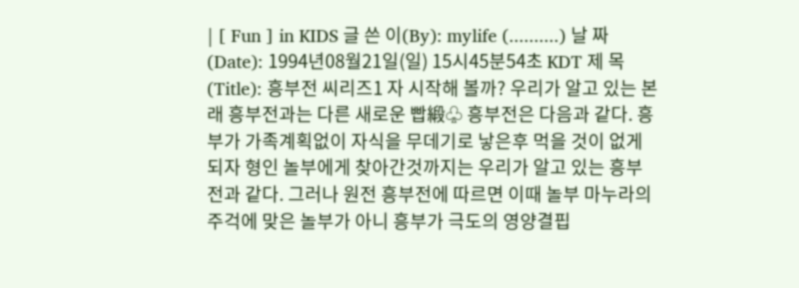| [ Fun ] in KIDS 글 쓴 이(By): mylife (..........) 날 짜 (Date): 1994년08월21일(일) 15시45분54초 KDT 제 목(Title): 흥부전 씨리즈1 자 시작해 볼까? 우리가 알고 있는 본래 흥부전과는 다른 새로운 빱緞♧ 흥부전은 다음과 같다. 흥부가 가족계획없이 자식을 무데기로 낳은후 먹을 것이 없게되자 형인 놀부에게 찾아간것까지는 우리가 알고 있는 흥부전과 같다. 그러나 원전 흥부전에 따르면 이때 놀부 마누라의 주걱에 맞은 놀부가 아니 흥부가 극도의 영양결핍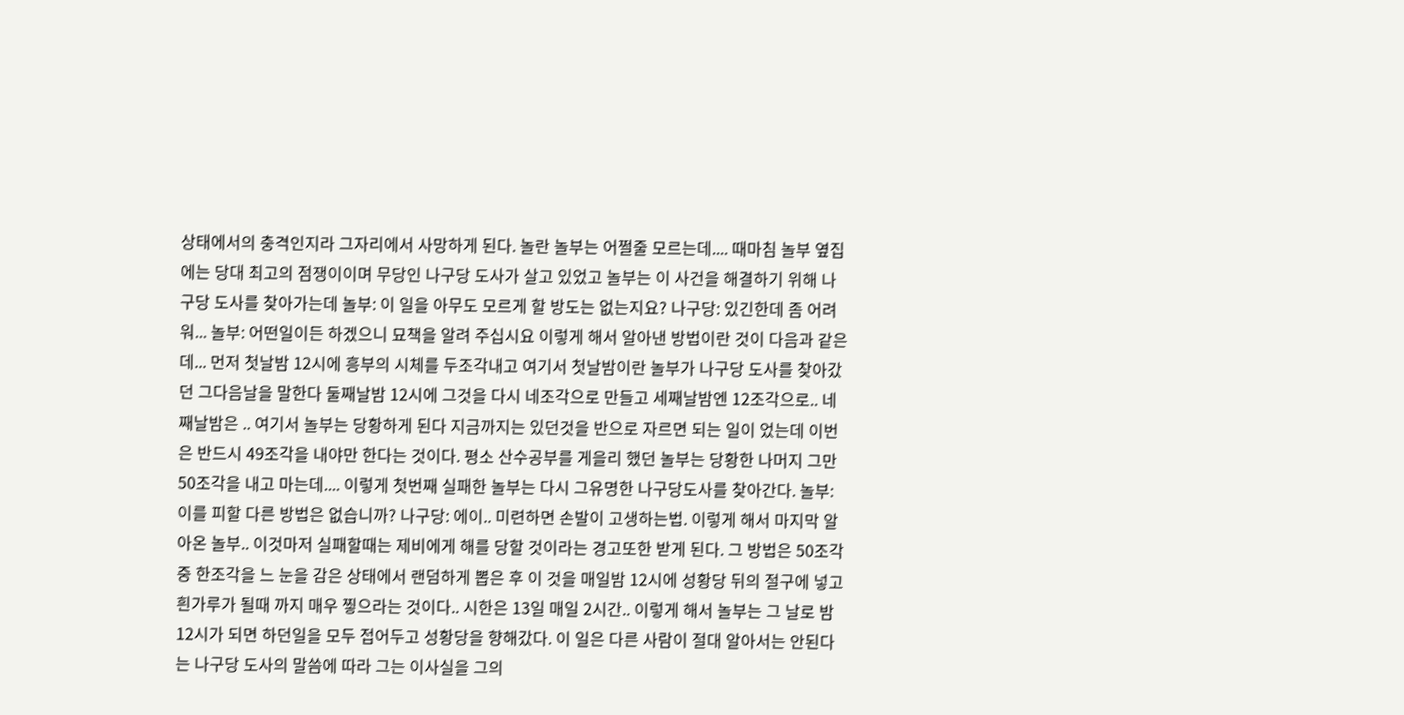상태에서의 충격인지라 그자리에서 사망하게 된다. 놀란 놀부는 어쩔줄 모르는데.... 때마침 놀부 옆집에는 당대 최고의 점쟁이이며 무당인 나구당 도사가 살고 있었고 놀부는 이 사건을 해결하기 위해 나구당 도사를 찾아가는데 놀부: 이 일을 아무도 모르게 할 방도는 없는지요? 나구당: 있긴한데 좀 어려워... 놀부: 어떤일이든 하겠으니 묘책을 알려 주십시요 이렇게 해서 알아낸 방법이란 것이 다음과 같은데... 먼저 첫날밤 12시에 흥부의 시체를 두조각내고 여기서 첫날밤이란 놀부가 나구당 도사를 찾아갔던 그다음날을 말한다 둘째날밤 12시에 그것을 다시 네조각으로 만들고 세째날밤엔 12조각으로.. 네째날밤은 .. 여기서 놀부는 당황하게 된다 지금까지는 있던것을 반으로 자르면 되는 일이 었는데 이번은 반드시 49조각을 내야만 한다는 것이다. 평소 산수공부를 게을리 했던 놀부는 당황한 나머지 그만 50조각을 내고 마는데.... 이렇게 첫번째 실패한 놀부는 다시 그유명한 나구당도사를 찾아간다. 놀부: 이를 피할 다른 방법은 없습니까? 나구당: 에이.. 미련하면 손발이 고생하는법. 이렇게 해서 마지막 알아온 놀부.. 이것마저 실패할때는 제비에게 해를 당할 것이라는 경고또한 받게 된다. 그 방법은 50조각 중 한조각을 느 눈을 감은 상태에서 랜덤하게 뽑은 후 이 것을 매일밤 12시에 성황당 뒤의 절구에 넣고 흰가루가 될때 까지 매우 찧으라는 것이다.. 시한은 13일 매일 2시간.. 이렇게 해서 놀부는 그 날로 밤12시가 되면 하던일을 모두 접어두고 성황당을 향해갔다. 이 일은 다른 사람이 절대 알아서는 안된다는 나구당 도사의 말씀에 따라 그는 이사실을 그의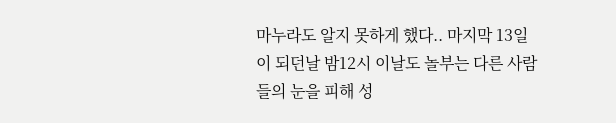마누라도 알지 못하게 했다.. 마지막 13일이 되던날 밤12시 이날도 놀부는 다른 사람들의 눈을 피해 성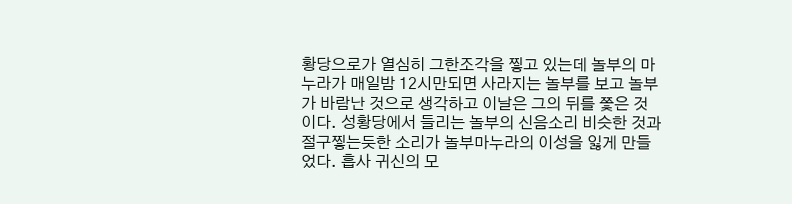황당으로가 열심히 그한조각을 찧고 있는데 놀부의 마누라가 매일밤 12시만되면 사라지는 놀부를 보고 놀부가 바람난 것으로 생각하고 이날은 그의 뒤를 쫓은 것이다. 성황당에서 들리는 놀부의 신음소리 비슷한 것과 절구찧는듯한 소리가 놀부마누라의 이성을 잃게 만들었다. 흡사 귀신의 모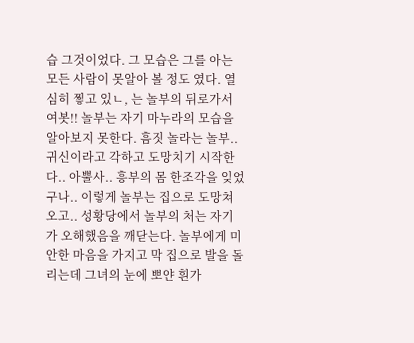습 그것이었다. 그 모습은 그를 아는 모든 사람이 못알아 볼 정도 였다. 열심히 찧고 있ㄴ, 는 놀부의 뒤로가서 여봇!! 놀부는 자기 마누라의 모습을 알아보지 못한다. 흠짓 놀라는 놀부.. 귀신이라고 각하고 도망치기 시작한다.. 아뿔사.. 흥부의 몸 한조각을 잊었구나.. 이렇게 놀부는 집으로 도망쳐 오고.. 성황당에서 놀부의 처는 자기가 오해했음을 깨닫는다. 놀부에게 미안한 마음을 가지고 막 집으로 발을 돌리는데 그녀의 눈에 뽀얀 흰가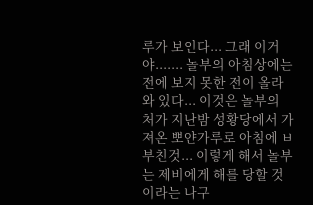루가 보인다... 그래 이거야....... 놀부의 아침상에는 전에 보지 못한 전이 올라와 있다... 이것은 놀부의 처가 지난밤 성황당에서 가져온 뽀얀가루로 아침에 ㅂ부친것... 이렇게 해서 놀부는 제비에게 해를 당할 것이라는 나구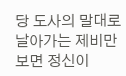당 도사의 말대로 날아가는 제비만 보면 정신이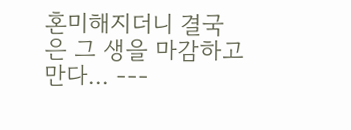혼미해지더니 결국은 그 생을 마감하고 만다... ---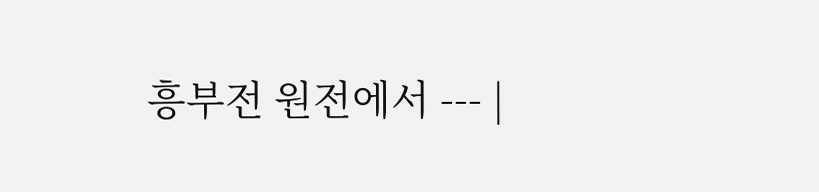흥부전 원전에서 --- |